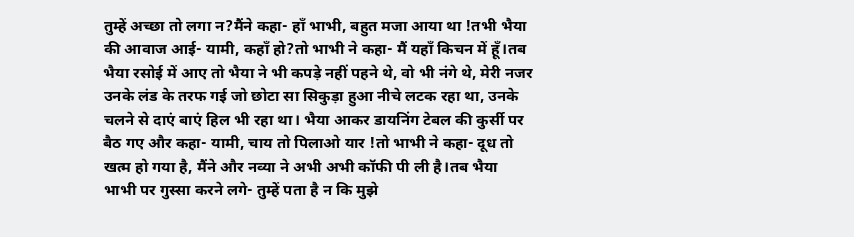तुम्हें अच्छा तो लगा न?मैंने कहा- हाँ भाभी, बहुत मजा आया था !तभी भैया की आवाज आई- यामी, कहाँ हो?तो भाभी ने कहा- मैं यहाँ किचन में हूँ।तब भैया रसोई में आए तो भैया ने भी कपड़े नहीं पहने थे, वो भी नंगे थे, मेरी नजर उनके लंड के तरफ गई जो छोटा सा सिकुड़ा हुआ नीचे लटक रहा था, उनके चलने से दाएं बाएं हिल भी रहा था। भैया आकर डायनिंग टेबल की कुर्सी पर बैठ गए और कहा- यामी, चाय तो पिलाओ यार !तो भाभी ने कहा- दूध तो खत्म हो गया है, मैंने और नव्या ने अभी अभी कॉफी पी ली है।तब भैया भाभी पर गुस्सा करने लगे- तुम्हें पता है न कि मुझे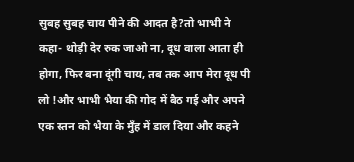सुबह सुबह चाय पीने की आदत है?तो भाभी ने कहा- थोड़ी देर रुक जाओ ना, दूध वाला आता ही होगा, फिर बना दूंगी चाय, तब तक आप मेरा दूध पी लो !और भाभी भैया की गोद में बैठ गई और अपने एक स्तन को भैया के मुँह में डाल दिया और कहने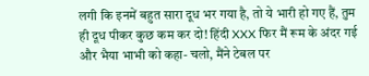लगी कि इनमें बहुत सारा दूध भर गया है, तो ये भारी हो गए हैं, तुम ही दूध पीकर कुछ कम कर दो! हिंदी XXX फिर मैं रूम के अंदर गई और भैया भाभी को कहा- चलो, मैंने टेबल पर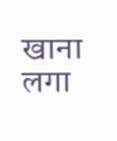खाना लगा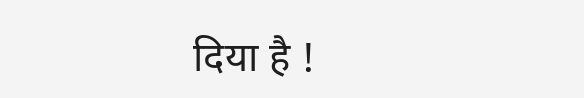दिया है !